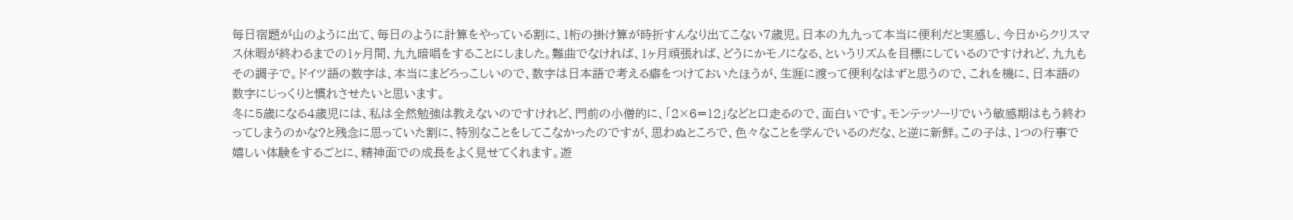毎日宿題が山のように出て、毎日のように計算をやっている割に、1桁の掛け算が時折すんなり出てこない7歳児。日本の九九って本当に便利だと実感し、今日からクリスマス休暇が終わるまでの1ヶ月間、九九暗唱をすることにしました。難曲でなければ、1ヶ月頑張れば、どうにかモノになる、というリズムを目標にしているのですけれど、九九もその調子で。ドイツ語の数字は、本当にまどろっこしいので、数字は日本語で考える癖をつけておいたほうが、生涯に渡って便利なはずと思うので、これを機に、日本語の数字にじっくりと慣れさせたいと思います。
冬に5歳になる4歳児には、私は全然勉強は教えないのですけれど、門前の小僧的に、「2×6=12」などと口走るので、面白いです。モンテッソーリでいう敏感期はもう終わってしまうのかな?と残念に思っていた割に、特別なことをしてこなかったのですが、思わぬところで、色々なことを学んでいるのだな、と逆に新鮮。この子は、1つの行事で嬉しい体験をするごとに、精神面での成長をよく見せてくれます。遊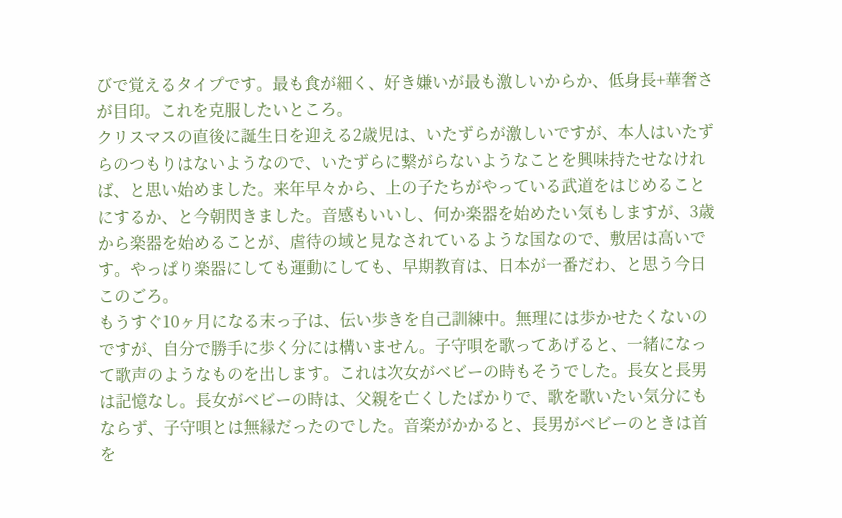びで覚えるタイプです。最も食が細く、好き嫌いが最も激しいからか、低身長+華奢さが目印。これを克服したいところ。
クリスマスの直後に誕生日を迎える2歳児は、いたずらが激しいですが、本人はいたずらのつもりはないようなので、いたずらに繋がらないようなことを興味持たせなければ、と思い始めました。来年早々から、上の子たちがやっている武道をはじめることにするか、と今朝閃きました。音感もいいし、何か楽器を始めたい気もしますが、3歳から楽器を始めることが、虐待の域と見なされているような国なので、敷居は高いです。やっぱり楽器にしても運動にしても、早期教育は、日本が一番だわ、と思う今日このごろ。
もうすぐ10ヶ月になる末っ子は、伝い歩きを自己訓練中。無理には歩かせたくないのですが、自分で勝手に歩く分には構いません。子守唄を歌ってあげると、一緒になって歌声のようなものを出します。これは次女がベビーの時もそうでした。長女と長男は記憶なし。長女がベビーの時は、父親を亡くしたばかりで、歌を歌いたい気分にもならず、子守唄とは無縁だったのでした。音楽がかかると、長男がベビーのときは首を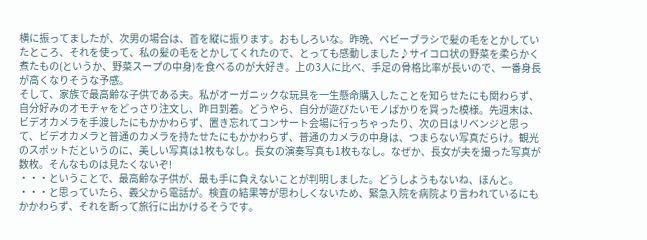横に振ってましたが、次男の場合は、首を縦に振ります。おもしろいな。昨晩、ベビーブラシで髪の毛をとかしていたところ、それを使って、私の髪の毛をとかしてくれたので、とっても感動しました♪サイコロ状の野菜を柔らかく煮たもの(というか、野菜スープの中身)を食べるのが大好き。上の3人に比べ、手足の骨格比率が長いので、一番身長が高くなりそうな予感。
そして、家族で最高齢な子供である夫。私がオーガニックな玩具を一生懸命購入したことを知らせたにも関わらず、自分好みのオモチャをどっさり注文し、昨日到着。どうやら、自分が遊びたいモノばかりを買った模様。先週末は、ビデオカメラを手渡したにもかかわらず、置き忘れてコンサート会場に行っちゃったり、次の日はリベンジと思って、ビデオカメラと普通のカメラを持たせたにもかかわらず、普通のカメラの中身は、つまらない写真だらけ。観光のスポットだというのに、美しい写真は1枚もなし。長女の演奏写真も1枚もなし。なぜか、長女が夫を撮った写真が数枚。そんなものは見たくないぞ!
・・・ということで、最高齢な子供が、最も手に負えないことが判明しました。どうしようもないね、ほんと。
・・・と思っていたら、義父から電話が。検査の結果等が思わしくないため、緊急入院を病院より言われているにもかかわらず、それを断って旅行に出かけるそうです。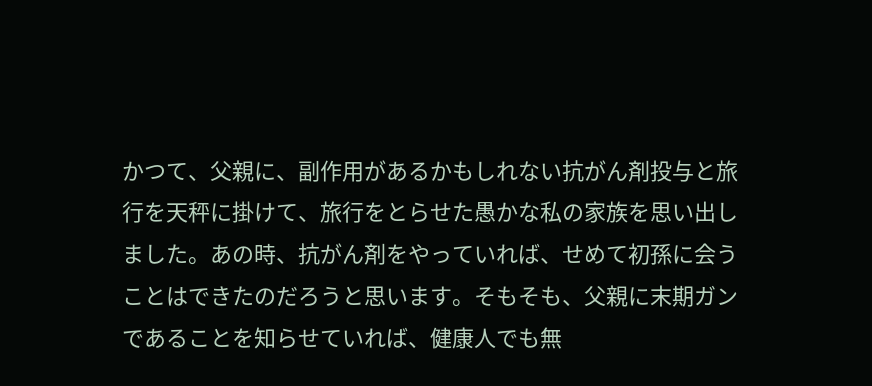かつて、父親に、副作用があるかもしれない抗がん剤投与と旅行を天秤に掛けて、旅行をとらせた愚かな私の家族を思い出しました。あの時、抗がん剤をやっていれば、せめて初孫に会うことはできたのだろうと思います。そもそも、父親に末期ガンであることを知らせていれば、健康人でも無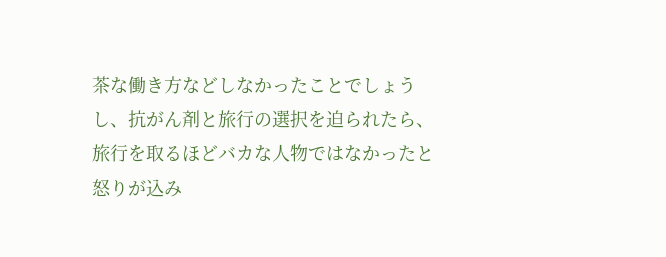茶な働き方などしなかったことでしょうし、抗がん剤と旅行の選択を迫られたら、旅行を取るほどバカな人物ではなかったと怒りが込み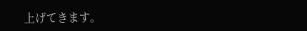上げてきます。